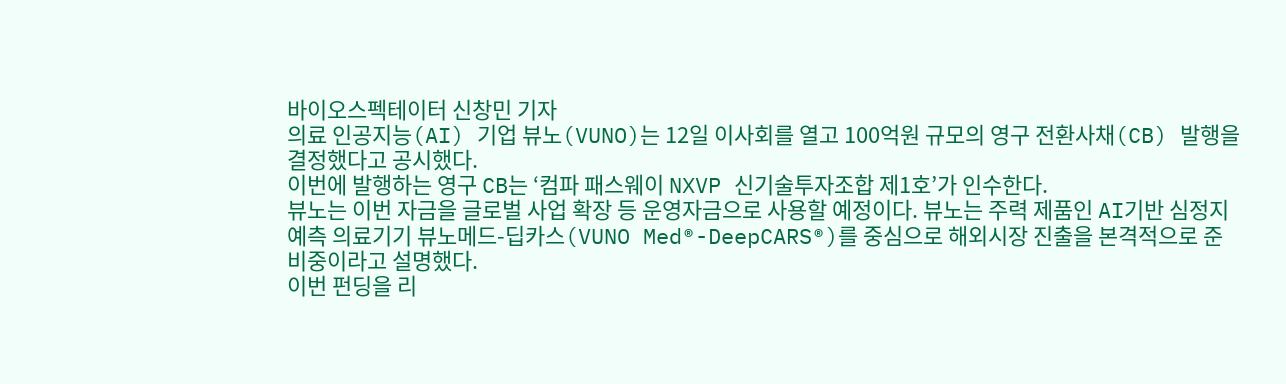바이오스펙테이터 신창민 기자
의료 인공지능(AI) 기업 뷰노(VUNO)는 12일 이사회를 열고 100억원 규모의 영구 전환사채(CB) 발행을 결정했다고 공시했다.
이번에 발행하는 영구 CB는 ‘컴파 패스웨이 NXVP 신기술투자조합 제1호’가 인수한다.
뷰노는 이번 자금을 글로벌 사업 확장 등 운영자금으로 사용할 예정이다. 뷰노는 주력 제품인 AI기반 심정지 예측 의료기기 뷰노메드-딥카스(VUNO Med®-DeepCARS®)를 중심으로 해외시장 진출을 본격적으로 준비중이라고 설명했다.
이번 펀딩을 리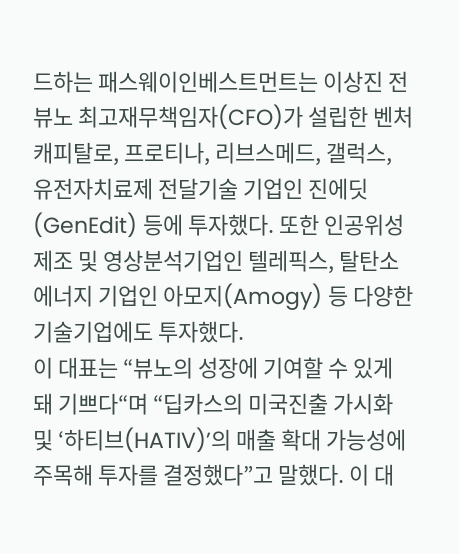드하는 패스웨이인베스트먼트는 이상진 전 뷰노 최고재무책임자(CFO)가 설립한 벤처캐피탈로, 프로티나, 리브스메드, 갤럭스, 유전자치료제 전달기술 기업인 진에딧(GenEdit) 등에 투자했다. 또한 인공위성 제조 및 영상분석기업인 텔레픽스, 탈탄소 에너지 기업인 아모지(Amogy) 등 다양한 기술기업에도 투자했다.
이 대표는 “뷰노의 성장에 기여할 수 있게 돼 기쁘다“며 “딥카스의 미국진출 가시화 및 ‘하티브(HATIV)’의 매출 확대 가능성에 주목해 투자를 결정했다”고 말했다. 이 대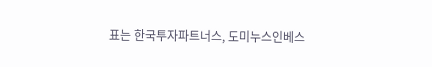표는 한국투자파트너스, 도미누스인베스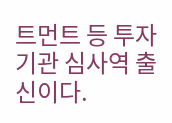트먼트 등 투자기관 심사역 출신이다.